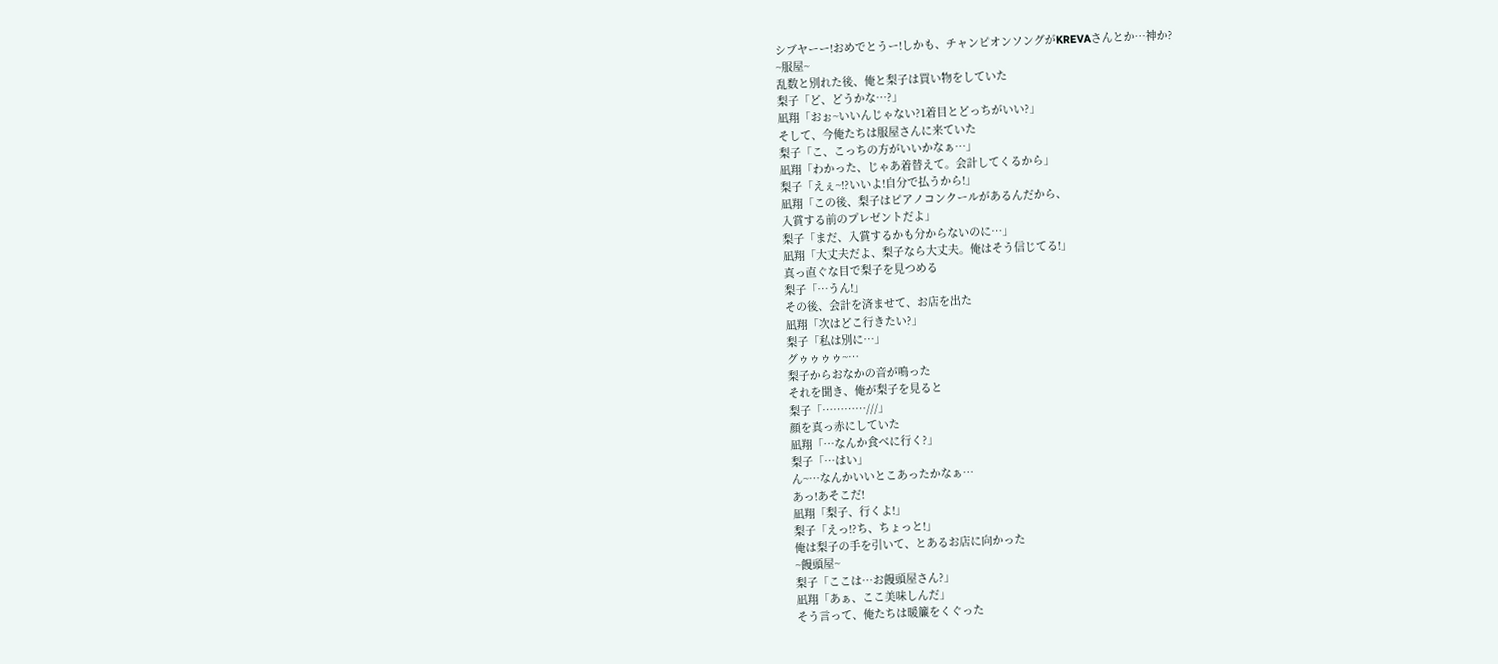シブヤーー!おめでとうー!しかも、チャンピオンソングがKREVAさんとか…神か?
~服屋~
乱数と別れた後、俺と梨子は買い物をしていた
梨子「ど、どうかな…?」
凪翔「おぉ~いいんじゃない?1着目とどっちがいい?」
そして、今俺たちは服屋さんに来ていた
梨子「こ、こっちの方がいいかなぁ…」
凪翔「わかった、じゃあ着替えて。会計してくるから」
梨子「えぇ~!?いいよ!自分で払うから!」
凪翔「この後、梨子はピアノコンクールがあるんだから、
入賞する前のプレゼントだよ」
梨子「まだ、入賞するかも分からないのに…」
凪翔「大丈夫だよ、梨子なら大丈夫。俺はそう信じてる!」
真っ直ぐな目で梨子を見つめる
梨子「…うん!」
その後、会計を済ませて、お店を出た
凪翔「次はどこ行きたい?」
梨子「私は別に…」
グゥゥゥゥ~…
梨子からおなかの音が鳴った
それを聞き、俺が梨子を見ると
梨子「…………///」
顔を真っ赤にしていた
凪翔「…なんか食べに行く?」
梨子「…はい」
ん~…なんかいいとこあったかなぁ…
あっ!あそこだ!
凪翔「梨子、行くよ!」
梨子「えっ!?ち、ちょっと!」
俺は梨子の手を引いて、とあるお店に向かった
~饅頭屋~
梨子「ここは…お饅頭屋さん?」
凪翔「あぁ、ここ美味しんだ」
そう言って、俺たちは暖簾をくぐった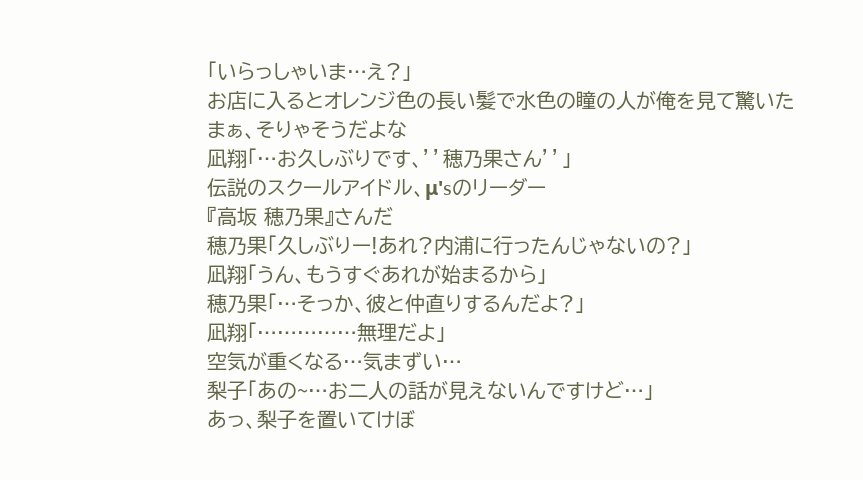「いらっしゃいま…え?」
お店に入るとオレンジ色の長い髪で水色の瞳の人が俺を見て驚いた
まぁ、そりゃそうだよな
凪翔「…お久しぶりです、’’穂乃果さん’’」
伝説のスクールアイドル、μ'sのリーダー
『高坂 穂乃果』さんだ
穂乃果「久しぶりー!あれ?内浦に行ったんじゃないの?」
凪翔「うん、もうすぐあれが始まるから」
穂乃果「…そっか、彼と仲直りするんだよ?」
凪翔「……………無理だよ」
空気が重くなる…気まずい…
梨子「あの~…お二人の話が見えないんですけど…」
あっ、梨子を置いてけぼ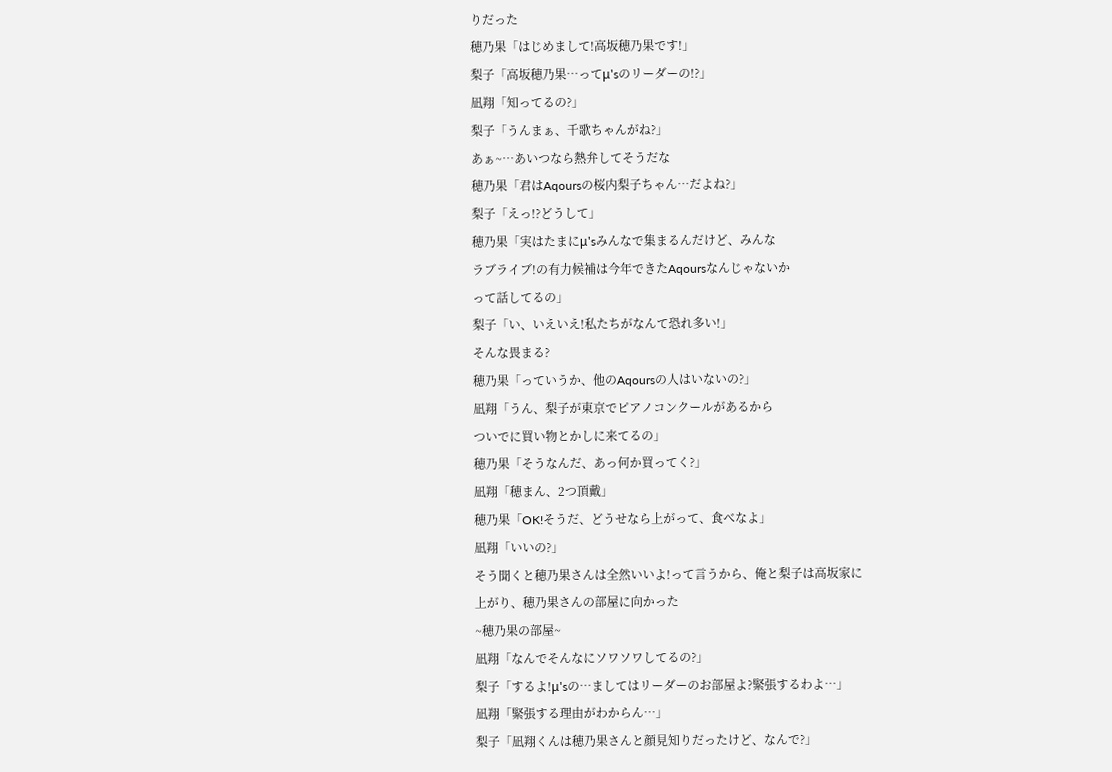りだった
穂乃果「はじめまして!高坂穂乃果です!」
梨子「高坂穂乃果…ってμ'sのリーダーの!?」
凪翔「知ってるの?」
梨子「うんまぁ、千歌ちゃんがね?」
あぁ~…あいつなら熱弁してそうだな
穂乃果「君はAqoursの桜内梨子ちゃん…だよね?」
梨子「えっ!?どうして」
穂乃果「実はたまにμ'sみんなで集まるんだけど、みんな
ラブライブ!の有力候補は今年できたAqoursなんじゃないか
って話してるの」
梨子「い、いえいえ!私たちがなんて恐れ多い!」
そんな畏まる?
穂乃果「っていうか、他のAqoursの人はいないの?」
凪翔「うん、梨子が東京でピアノコンクールがあるから
ついでに買い物とかしに来てるの」
穂乃果「そうなんだ、あっ何か買ってく?」
凪翔「穂まん、2つ頂戴」
穂乃果「OK!そうだ、どうせなら上がって、食べなよ」
凪翔「いいの?」
そう聞くと穂乃果さんは全然いいよ!って言うから、俺と梨子は高坂家に
上がり、穂乃果さんの部屋に向かった
~穂乃果の部屋~
凪翔「なんでそんなにソワソワしてるの?」
梨子「するよ!μ'sの…ましてはリーダーのお部屋よ?緊張するわよ…」
凪翔「緊張する理由がわからん…」
梨子「凪翔くんは穂乃果さんと顔見知りだったけど、なんで?」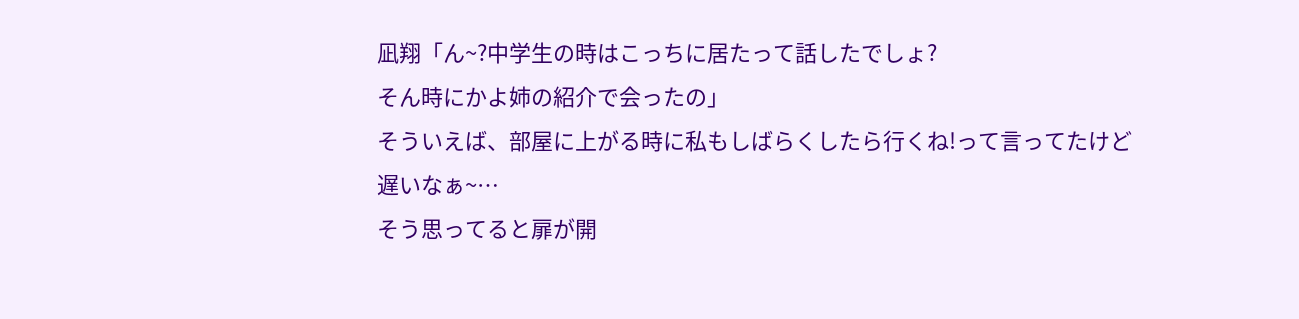凪翔「ん~?中学生の時はこっちに居たって話したでしょ?
そん時にかよ姉の紹介で会ったの」
そういえば、部屋に上がる時に私もしばらくしたら行くね!って言ってたけど
遅いなぁ~…
そう思ってると扉が開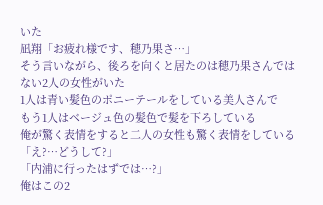いた
凪翔「お疲れ様です、穂乃果さ…」
そう言いながら、後ろを向くと居たのは穂乃果さんではない2人の女性がいた
1人は青い髪色のポニーテールをしている美人さんで
もう1人はベージュ色の髪色で髪を下ろしている
俺が驚く表情をすると二人の女性も驚く表情をしている
「え?…どうして?」
「内浦に行ったはずでは…?」
俺はこの2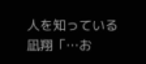人を知っている
凪翔「…お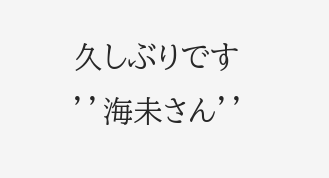久しぶりです
’’海未さん’’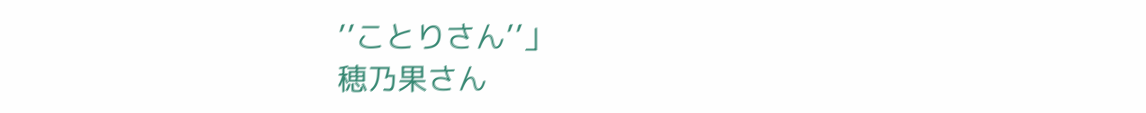’’ことりさん’’」
穂乃果さん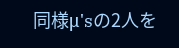同様μ'sの2人を